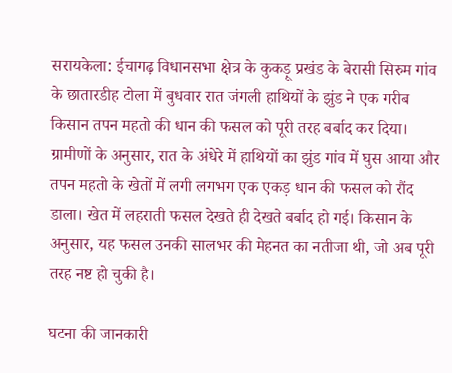सरायकेला: ईचागढ़ विधानसभा क्षेत्र के कुकड़ू प्रखंड के बेरासी सिरुम गांव के छातारडीह टोला में बुधवार रात जंगली हाथियों के झुंड ने एक गरीब किसान तपन महतो की धान की फसल को पूरी तरह बर्बाद कर दिया। ग्रामीणों के अनुसार, रात के अंधेरे में हाथियों का झुंड गांव में घुस आया और तपन महतो के खेतों में लगी लगभग एक एकड़ धान की फसल को रौंद डाला। खेत में लहराती फसल देखते ही देखते बर्बाद हो गई। किसान के अनुसार, यह फसल उनकी सालभर की मेहनत का नतीजा थी, जो अब पूरी तरह नष्ट हो चुकी है।

घटना की जानकारी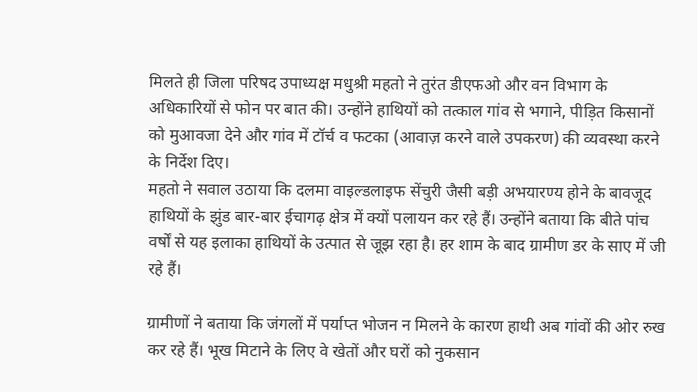मिलते ही जिला परिषद उपाध्यक्ष मधुश्री महतो ने तुरंत डीएफओ और वन विभाग के अधिकारियों से फोन पर बात की। उन्होंने हाथियों को तत्काल गांव से भगाने, पीड़ित किसानों को मुआवजा देने और गांव में टॉर्च व फटका (आवाज़ करने वाले उपकरण) की व्यवस्था करने के निर्देश दिए।
महतो ने सवाल उठाया कि दलमा वाइल्डलाइफ सेंचुरी जैसी बड़ी अभयारण्य होने के बावजूद हाथियों के झुंड बार-बार ईचागढ़ क्षेत्र में क्यों पलायन कर रहे हैं। उन्होंने बताया कि बीते पांच वर्षों से यह इलाका हाथियों के उत्पात से जूझ रहा है। हर शाम के बाद ग्रामीण डर के साए में जी रहे हैं।

ग्रामीणों ने बताया कि जंगलों में पर्याप्त भोजन न मिलने के कारण हाथी अब गांवों की ओर रुख कर रहे हैं। भूख मिटाने के लिए वे खेतों और घरों को नुकसान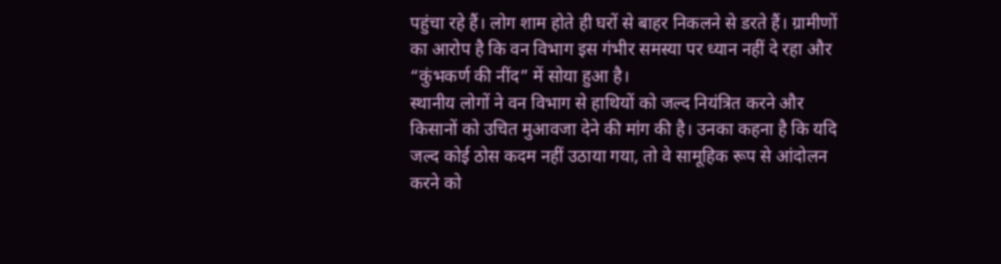पहुंचा रहे हैं। लोग शाम होते ही घरों से बाहर निकलने से डरते हैं। ग्रामीणों का आरोप है कि वन विभाग इस गंभीर समस्या पर ध्यान नहीं दे रहा और “कुंभकर्ण की नींद” में सोया हुआ है।
स्थानीय लोगों ने वन विभाग से हाथियों को जल्द नियंत्रित करने और किसानों को उचित मुआवजा देने की मांग की है। उनका कहना है कि यदि जल्द कोई ठोस कदम नहीं उठाया गया, तो वे सामूहिक रूप से आंदोलन करने को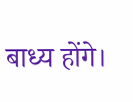बाध्य होंगे।